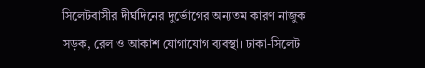সিলেটবাসীর দীর্ঘদিনের দুর্ভোগের অন্যতম কারণ নাজুক সড়ক, রেল ও আকাশ যোগাযোগ ব্যবস্থা। ঢাকা-সিলেট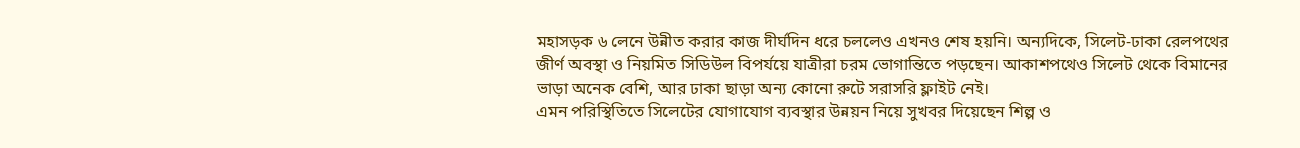মহাসড়ক ৬ লেনে উন্নীত করার কাজ দীর্ঘদিন ধরে চললেও এখনও শেষ হয়নি। অন্যদিকে, সিলেট-ঢাকা রেলপথের জীর্ণ অবস্থা ও নিয়মিত সিডিউল বিপর্যয়ে যাত্রীরা চরম ভোগান্তিতে পড়ছেন। আকাশপথেও সিলেট থেকে বিমানের ভাড়া অনেক বেশি, আর ঢাকা ছাড়া অন্য কোনো রুটে সরাসরি ফ্লাইট নেই।
এমন পরিস্থিতিতে সিলেটের যোগাযোগ ব্যবস্থার উন্নয়ন নিয়ে সুখবর দিয়েছেন শিল্প ও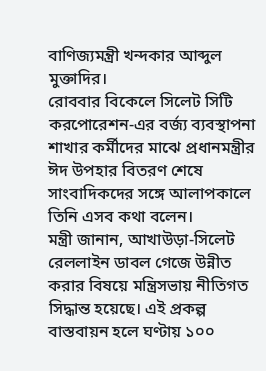বাণিজ্যমন্ত্রী খন্দকার আব্দুল মুক্তাদির।
রোববার বিকেলে সিলেট সিটি করপোরেশন-এর বর্জ্য ব্যবস্থাপনা শাখার কর্মীদের মাঝে প্রধানমন্ত্রীর ঈদ উপহার বিতরণ শেষে সাংবাদিকদের সঙ্গে আলাপকালে তিনি এসব কথা বলেন।
মন্ত্রী জানান, আখাউড়া-সিলেট রেললাইন ডাবল গেজে উন্নীত করার বিষয়ে মন্ত্রিসভায় নীতিগত সিদ্ধান্ত হয়েছে। এই প্রকল্প বাস্তবায়ন হলে ঘণ্টায় ১০০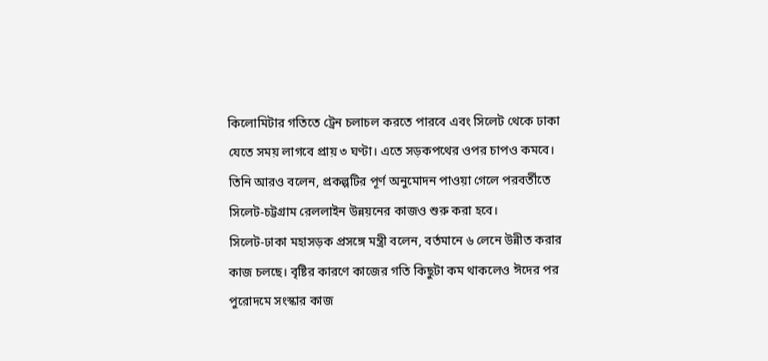কিলোমিটার গতিতে ট্রেন চলাচল করতে পারবে এবং সিলেট থেকে ঢাকা যেতে সময় লাগবে প্রায় ৩ ঘণ্টা। এতে সড়কপথের ওপর চাপও কমবে।
তিনি আরও বলেন, প্রকল্পটির পূর্ণ অনুমোদন পাওয়া গেলে পরবর্তীতে সিলেট-চট্টগ্রাম রেললাইন উন্নয়নের কাজও শুরু করা হবে।
সিলেট-ঢাকা মহাসড়ক প্রসঙ্গে মন্ত্রী বলেন, বর্তমানে ৬ লেনে উন্নীত করার কাজ চলছে। বৃষ্টির কারণে কাজের গতি কিছুটা কম থাকলেও ঈদের পর পুরোদমে সংস্কার কাজ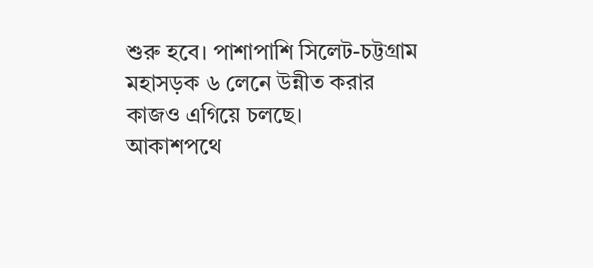শুরু হবে। পাশাপাশি সিলেট-চট্টগ্রাম মহাসড়ক ৬ লেনে উন্নীত করার কাজও এগিয়ে চলছে।
আকাশপথে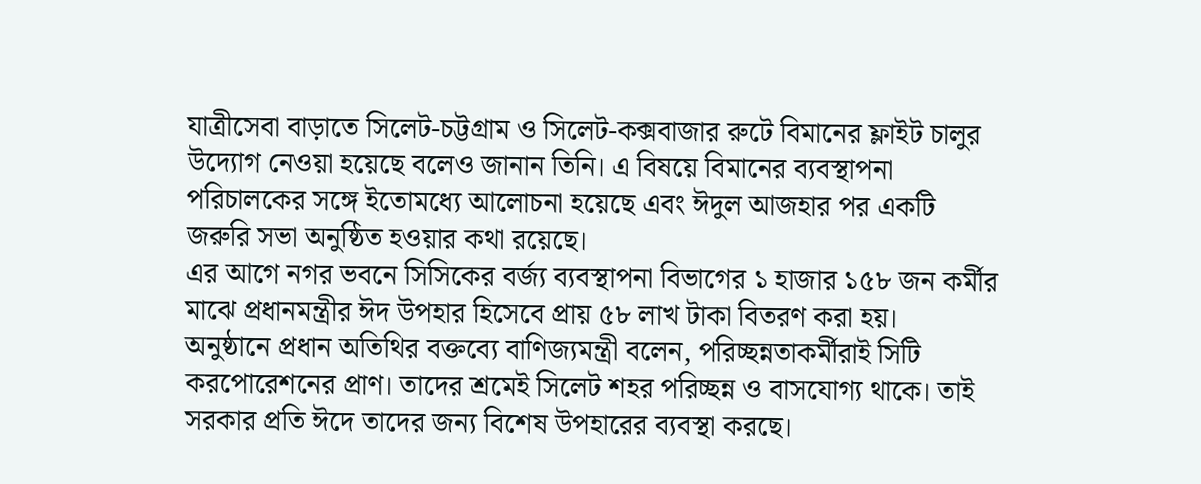যাত্রীসেবা বাড়াতে সিলেট-চট্টগ্রাম ও সিলেট-কক্সবাজার রুটে বিমানের ফ্লাইট চালুর উদ্যোগ নেওয়া হয়েছে বলেও জানান তিনি। এ বিষয়ে বিমানের ব্যবস্থাপনা পরিচালকের সঙ্গে ইতোমধ্যে আলোচনা হয়েছে এবং ঈদুল আজহার পর একটি জরুরি সভা অনুষ্ঠিত হওয়ার কথা রয়েছে।
এর আগে নগর ভবনে সিসিকের বর্জ্য ব্যবস্থাপনা বিভাগের ১ হাজার ১৫৮ জন কর্মীর মাঝে প্রধানমন্ত্রীর ঈদ উপহার হিসেবে প্রায় ৫৮ লাখ টাকা বিতরণ করা হয়।
অনুষ্ঠানে প্রধান অতিথির বক্তব্যে বাণিজ্যমন্ত্রী বলেন, পরিচ্ছন্নতাকর্মীরাই সিটি করপোরেশনের প্রাণ। তাদের শ্রমেই সিলেট শহর পরিচ্ছন্ন ও বাসযোগ্য থাকে। তাই সরকার প্রতি ঈদে তাদের জন্য বিশেষ উপহারের ব্যবস্থা করছে।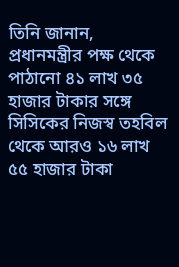তিনি জানান, প্রধানমন্ত্রীর পক্ষ থেকে পাঠানো ৪১ লাখ ৩৫ হাজার টাকার সঙ্গে সিসিকের নিজস্ব তহবিল থেকে আরও ১৬ লাখ ৫৫ হাজার টাকা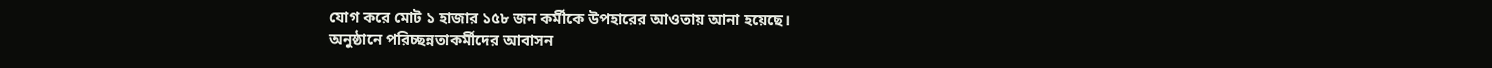যোগ করে মোট ১ হাজার ১৫৮ জন কর্মীকে উপহারের আওতায় আনা হয়েছে।
অনুষ্ঠানে পরিচ্ছন্নতাকর্মীদের আবাসন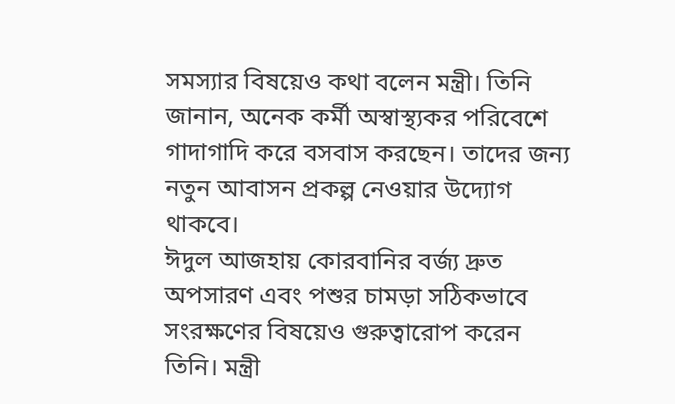সমস্যার বিষয়েও কথা বলেন মন্ত্রী। তিনি জানান, অনেক কর্মী অস্বাস্থ্যকর পরিবেশে গাদাগাদি করে বসবাস করছেন। তাদের জন্য নতুন আবাসন প্রকল্প নেওয়ার উদ্যোগ থাকবে।
ঈদুল আজহায় কোরবানির বর্জ্য দ্রুত অপসারণ এবং পশুর চামড়া সঠিকভাবে সংরক্ষণের বিষয়েও গুরুত্বারোপ করেন তিনি। মন্ত্রী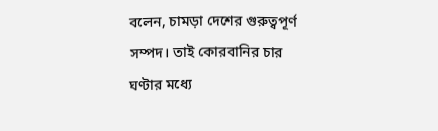বলেন, চামড়া দেশের গুরুত্বপূর্ণ সম্পদ। তাই কোরবানির চার ঘণ্টার মধ্যে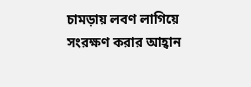চামড়ায় লবণ লাগিয়ে সংরক্ষণ করার আহ্বান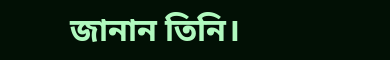জানান তিনি।